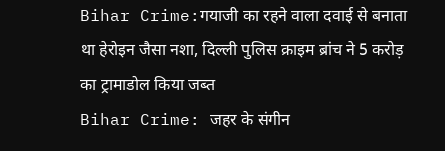Bihar Crime:गयाजी का रहने वाला दवाई से बनाता था हेरोइन जैसा नशा, दिल्ली पुलिस क्राइम ब्रांच ने 5 करोड़ का ट्रामाडोल किया जब्त
Bihar Crime: जहर के संगीन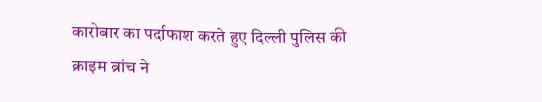कारोबार का पर्दाफाश करते हुए दिल्ली पुलिस की क्राइम ब्रांच ने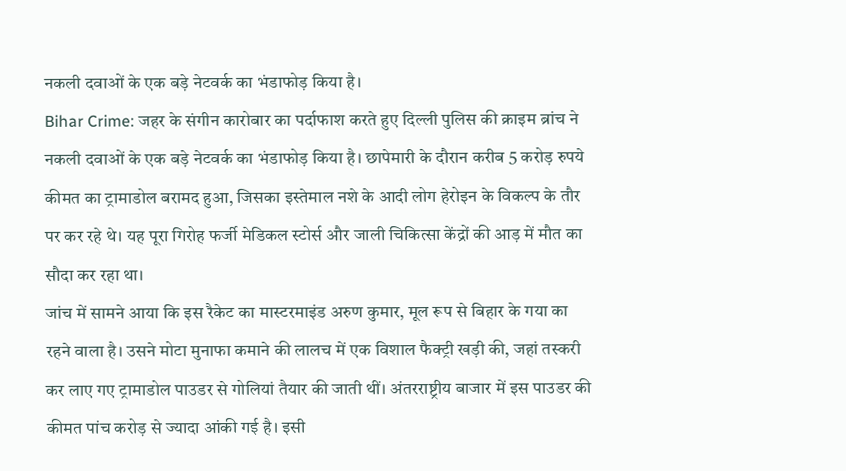नकली दवाओं के एक बड़े नेटवर्क का भंडाफोड़ किया है।
Bihar Crime: जहर के संगीन कारोबार का पर्दाफाश करते हुए दिल्ली पुलिस की क्राइम ब्रांच ने नकली दवाओं के एक बड़े नेटवर्क का भंडाफोड़ किया है। छापेमारी के दौरान करीब 5 करोड़ रुपये कीमत का ट्रामाडोल बरामद हुआ, जिसका इस्तेमाल नशे के आदी लोग हेरोइन के विकल्प के तौर पर कर रहे थे। यह पूरा गिरोह फर्जी मेडिकल स्टोर्स और जाली चिकित्सा केंद्रों की आड़ में मौत का सौदा कर रहा था।
जांच में सामने आया कि इस रैकेट का मास्टरमाइंड अरुण कुमार, मूल रूप से बिहार के गया का रहने वाला है। उसने मोटा मुनाफा कमाने की लालच में एक विशाल फैक्ट्री खड़ी की, जहां तस्करी कर लाए गए ट्रामाडोल पाउडर से गोलियां तैयार की जाती थीं। अंतरराष्ट्रीय बाजार में इस पाउडर की कीमत पांच करोड़ से ज्यादा आंकी गई है। इसी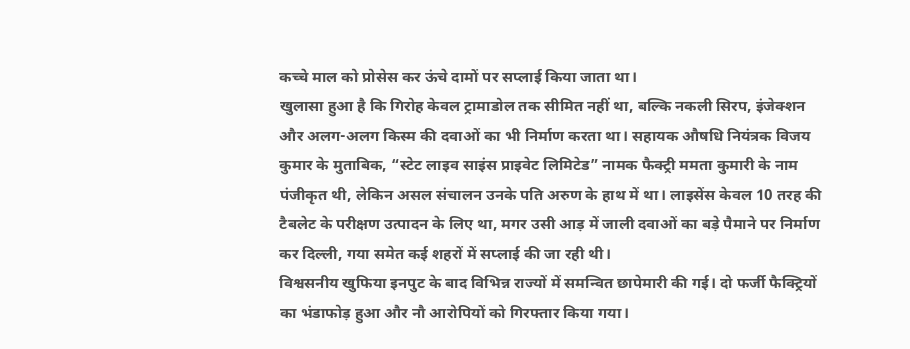कच्चे माल को प्रोसेस कर ऊंचे दामों पर सप्लाई किया जाता था।
खुलासा हुआ है कि गिरोह केवल ट्रामाडोल तक सीमित नहीं था, बल्कि नकली सिरप, इंजेक्शन और अलग-अलग किस्म की दवाओं का भी निर्माण करता था। सहायक औषधि नियंत्रक विजय कुमार के मुताबिक, “स्टेट लाइव साइंस प्राइवेट लिमिटेड” नामक फैक्ट्री ममता कुमारी के नाम पंजीकृत थी, लेकिन असल संचालन उनके पति अरुण के हाथ में था। लाइसेंस केवल 10 तरह की टैबलेट के परीक्षण उत्पादन के लिए था, मगर उसी आड़ में जाली दवाओं का बड़े पैमाने पर निर्माण कर दिल्ली, गया समेत कई शहरों में सप्लाई की जा रही थी।
विश्वसनीय खुफिया इनपुट के बाद विभिन्न राज्यों में समन्वित छापेमारी की गई। दो फर्जी फैक्ट्रियों का भंडाफोड़ हुआ और नौ आरोपियों को गिरफ्तार किया गया।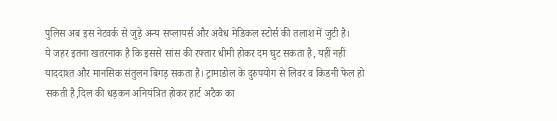पुलिस अब इस नेटवर्क से जुड़े अन्य सप्लायर्स और अवैध मेडिकल स्टोर्स की तलाश में जुटी है।
ये जहर इतना खतरनाक है कि इससे सांस की रफ्तार धीमी होकर दम घुट सकता है, यहीं नहीं याददाश्त और मानसिक संतुलन बिगड़ सकता है। ट्रामाडोल के दुरुपयोग से लिवर व किडनी फेल हो सकती है,दिल की धड़कन अनियंत्रित होकर हार्ट अटैक का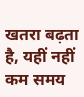खतरा बढ़ता है, यहीं नहीं कम समय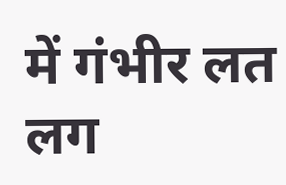में गंभीर लत लग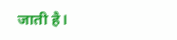जाती है।